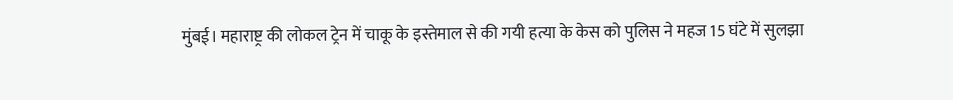मुंबई। महाराष्ट्र की लोकल ट्रेन में चाकू के इस्तेमाल से की गयी हत्या के केस को पुलिस ने महज 15 घंटे में सुलझा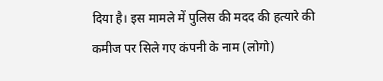दिया है। इस मामले में पुलिस की मदद की हत्यारे की कमीज पर सिले गए कंपनी के नाम (लोगो)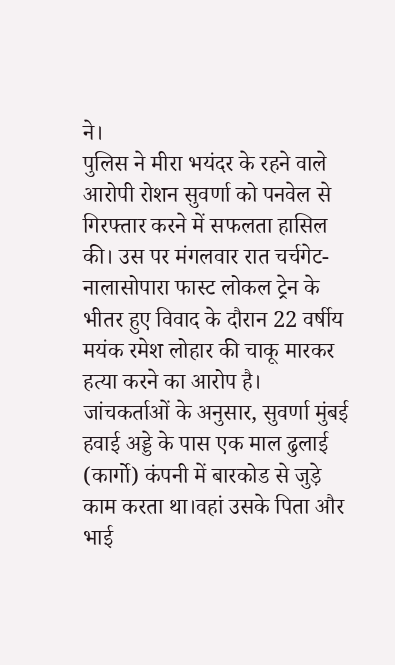ने।
पुलिस ने मीरा भयंदर के रहने वाले आरोपी रोशन सुवर्णा को पनवेल से गिरफ्तार करने में सफलता हासिल की। उस पर मंगलवार रात चर्चगेट-नालासोपारा फास्ट लोकल ट्रेन के भीतर हुए विवाद के दौरान 22 वर्षीय मयंक रमेश लोहार की चाकू मारकर हत्या करने का आरोप है।
जांचकर्ताओं के अनुसार, सुवर्णा मुंबई हवाई अड्डे के पास एक माल ढुलाई (कार्गो) कंपनी में बारकोड से जुड़े काम करता था।वहां उसके पिता और भाई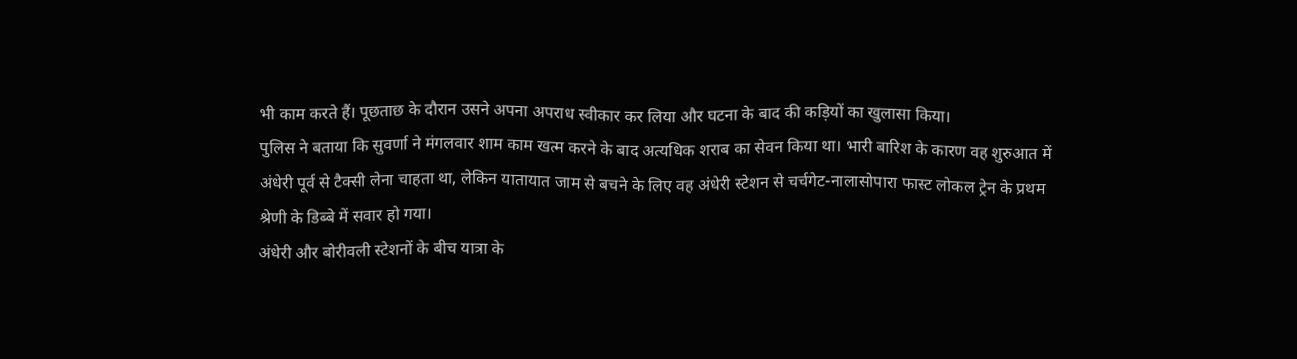भी काम करते हैं। पूछताछ के दौरान उसने अपना अपराध स्वीकार कर लिया और घटना के बाद की कड़ियों का खुलासा किया।
पुलिस ने बताया कि सुवर्णा ने मंगलवार शाम काम खत्म करने के बाद अत्यधिक शराब का सेवन किया था। भारी बारिश के कारण वह शुरुआत में अंधेरी पूर्व से टैक्सी लेना चाहता था, लेकिन यातायात जाम से बचने के लिए वह अंधेरी स्टेशन से चर्चगेट-नालासोपारा फास्ट लोकल ट्रेन के प्रथम श्रेणी के डिब्बे में सवार हो गया।
अंधेरी और बोरीवली स्टेशनों के बीच यात्रा के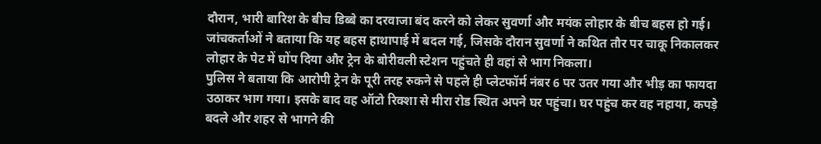दौरान, भारी बारिश के बीच डिब्बे का दरवाजा बंद करने को लेकर सुवर्णा और मयंक लोहार के बीच बहस हो गई। जांचकर्ताओं ने बताया कि यह बहस हाथापाई में बदल गई, जिसके दौरान सुवर्णा ने कथित तौर पर चाकू निकालकर लोहार के पेट में घोंप दिया और ट्रेन के बोरीवली स्टेशन पहुंचते ही वहां से भाग निकला।
पुलिस ने बताया कि आरोपी ट्रेन के पूरी तरह रुकने से पहले ही प्लेटफॉर्म नंबर 6 पर उतर गया और भीड़ का फायदा उठाकर भाग गया। इसके बाद वह ऑटो रिक्शा से मीरा रोड स्थित अपने घर पहुंचा। घर पहुंच कर वह नहाया, कपड़े बदले और शहर से भागने की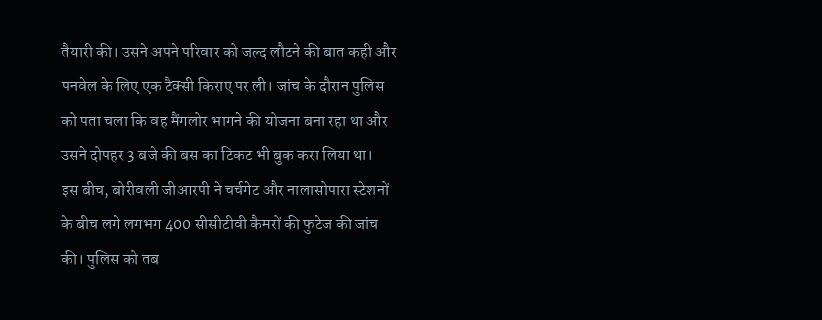तैयारी की। उसने अपने परिवार को जल्द लौटने की बात कही और पनवेल के लिए एक टैक्सी किराए पर ली। जांच के दौरान पुलिस को पता चला कि वह मैंगलोर भागने की योजना बना रहा था और उसने दोपहर 3 बजे की बस का टिकट भी बुक करा लिया था।
इस बीच, बोरीवली जीआरपी ने चर्चगेट और नालासोपारा स्टेशनों के बीच लगे लगभग 400 सीसीटीवी कैमरों की फुटेज की जांच की। पुलिस को तब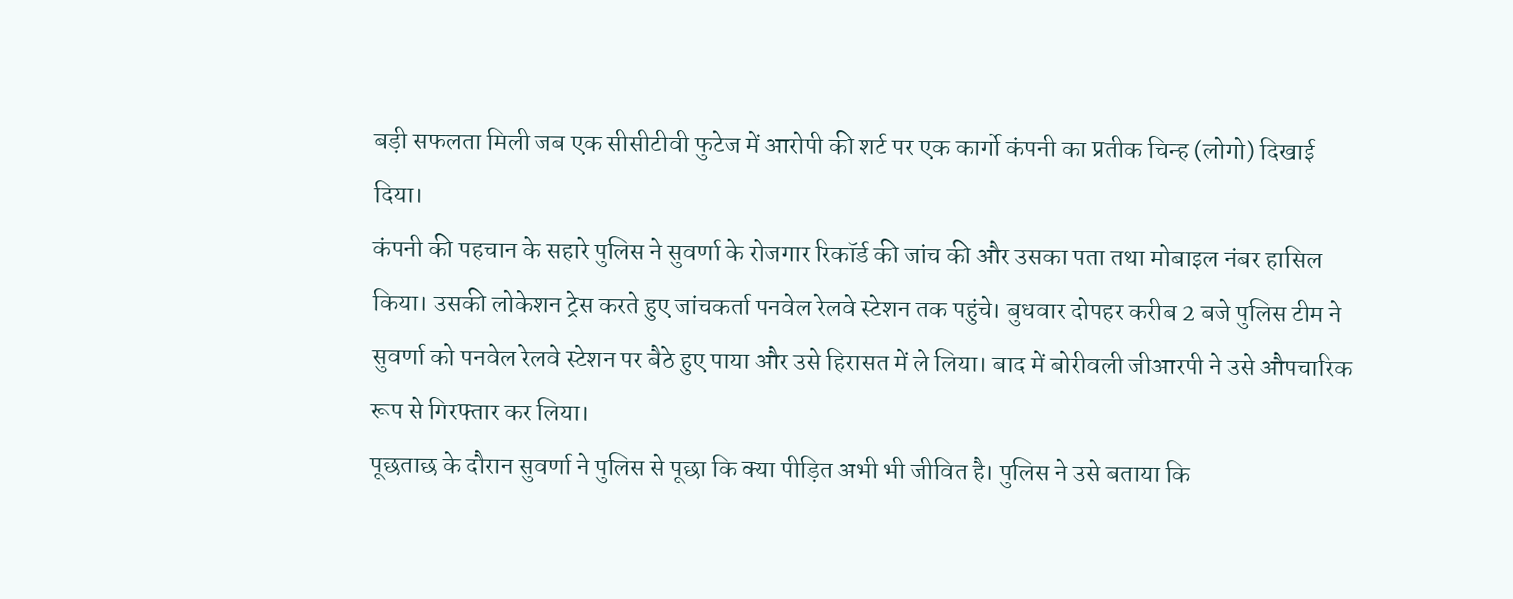बड़ी सफलता मिली जब एक सीसीटीवी फुटेज में आरोपी की शर्ट पर एक कार्गो कंपनी का प्रतीक चिन्ह (लोगो) दिखाई दिया।
कंपनी की पहचान के सहारे पुलिस ने सुवर्णा के रोजगार रिकॉर्ड की जांच की और उसका पता तथा मोबाइल नंबर हासिल किया। उसकी लोकेशन ट्रेस करते हुए जांचकर्ता पनवेल रेलवे स्टेशन तक पहुंचे। बुधवार दोपहर करीब 2 बजे पुलिस टीम ने सुवर्णा को पनवेल रेलवे स्टेशन पर बैठे हुए पाया और उसे हिरासत में ले लिया। बाद में बोरीवली जीआरपी ने उसे औपचारिक रूप से गिरफ्तार कर लिया।
पूछताछ के दौरान सुवर्णा ने पुलिस से पूछा कि क्या पीड़ित अभी भी जीवित है। पुलिस ने उसे बताया कि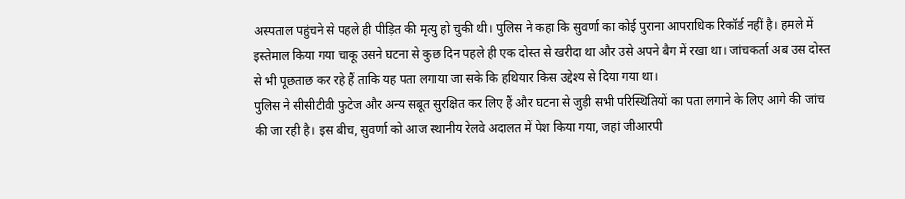अस्पताल पहुंचने से पहले ही पीड़ित की मृत्यु हो चुकी थी। पुलिस ने कहा कि सुवर्णा का कोई पुराना आपराधिक रिकॉर्ड नहीं है। हमले में इस्तेमाल किया गया चाकू उसने घटना से कुछ दिन पहले ही एक दोस्त से खरीदा था और उसे अपने बैग में रखा था। जांचकर्ता अब उस दोस्त से भी पूछताछ कर रहे हैं ताकि यह पता लगाया जा सके कि हथियार किस उद्देश्य से दिया गया था।
पुलिस ने सीसीटीवी फुटेज और अन्य सबूत सुरक्षित कर लिए हैं और घटना से जुड़ी सभी परिस्थितियों का पता लगाने के लिए आगे की जांच की जा रही है। इस बीच, सुवर्णा को आज स्थानीय रेलवे अदालत में पेश किया गया, जहां जीआरपी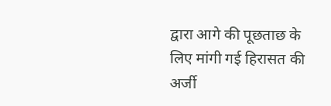द्वारा आगे की पूछताछ के लिए मांगी गई हिरासत की अर्जी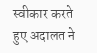स्वीकार करते हुए अदालत ने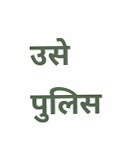उसे पुलिस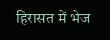हिरासत में भेज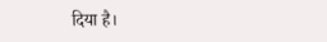दिया है।